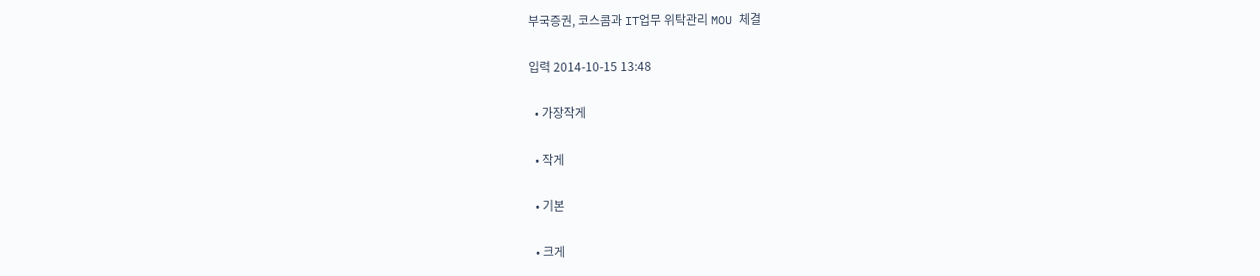부국증권, 코스콤과 IT업무 위탁관리 MOU 체결

입력 2014-10-15 13:48

  • 가장작게

  • 작게

  • 기본

  • 크게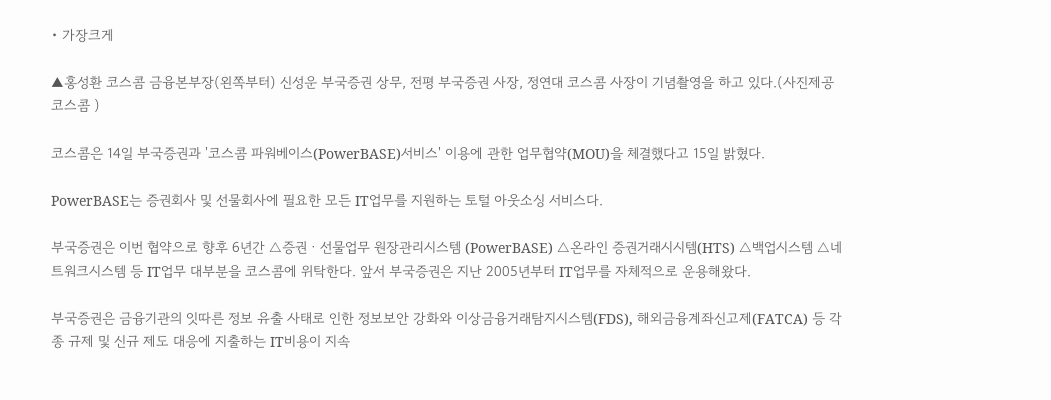• 가장크게

▲홍성환 코스콤 금융본부장(왼쪽부터) 신성운 부국증권 상무, 전평 부국증권 사장, 정연대 코스콤 사장이 기념촬영을 하고 있다.(사진제공 코스콤 )

코스콤은 14일 부국증권과 '코스콤 파워베이스(PowerBASE)서비스' 이용에 관한 업무협약(MOU)을 체결했다고 15일 밝혔다.

PowerBASE는 증권회사 및 선물회사에 필요한 모든 IT업무를 지원하는 토털 아웃소싱 서비스다.

부국증권은 이번 협약으로 향후 6년간 △증권ㆍ선물업무 원장관리시스템 (PowerBASE) △온라인 증권거래시시템(HTS) △백업시스템 △네트워크시스템 등 IT업무 대부분을 코스콤에 위탁한다. 앞서 부국증권은 지난 2005년부터 IT업무를 자체적으로 운용해왔다.

부국증권은 금융기관의 잇따른 정보 유출 사태로 인한 정보보안 강화와 이상금융거래탐지시스템(FDS), 해외금융계좌신고제(FATCA) 등 각종 규제 및 신규 제도 대응에 지출하는 IT비용이 지속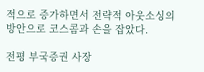적으로 증가하면서 전략적 아웃소싱의 방안으로 코스콤과 손을 잡았다.

전평 부국증권 사장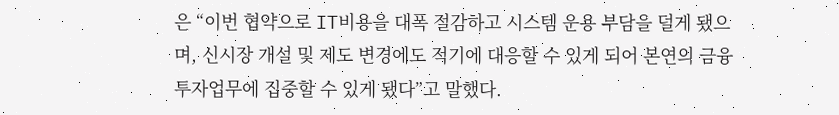은 “이번 협약으로 IT비용을 대폭 절감하고 시스템 운용 부담을 덜게 됐으며, 신시장 개설 및 제도 변경에도 적기에 대응할 수 있게 되어 본연의 금융투자업무에 집중할 수 있게 됐다”고 말했다.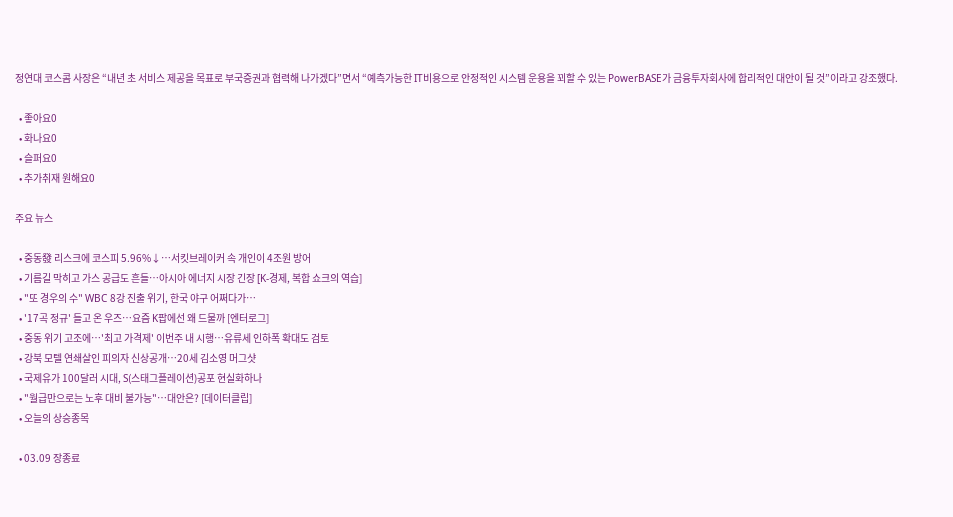정연대 코스콤 사장은 “내년 초 서비스 제공을 목표로 부국증권과 협력해 나가겠다”면서 “예측가능한 IT비용으로 안정적인 시스템 운용을 꾀할 수 있는 PowerBASE가 금융투자회사에 합리적인 대안이 될 것”이라고 강조했다.

  • 좋아요0
  • 화나요0
  • 슬퍼요0
  • 추가취재 원해요0

주요 뉴스

  • 중동發 리스크에 코스피 5.96%↓⋯서킷브레이커 속 개인이 4조원 방어
  • 기름길 막히고 가스 공급도 흔들…아시아 에너지 시장 긴장 [K-경제, 복합 쇼크의 역습]
  • "또 경우의 수" WBC 8강 진출 위기, 한국 야구 어쩌다가…
  • '17곡 정규' 들고 온 우즈⋯요즘 K팝에선 왜 드물까 [엔터로그]
  • 중동 위기 고조에…'최고 가격제' 이번주 내 시행…유류세 인하폭 확대도 검토
  • 강북 모텔 연쇄살인 피의자 신상공개…20세 김소영 머그샷
  • 국제유가 100달러 시대, S(스태그플레이션)공포 현실화하나
  • "월급만으로는 노후 대비 불가능"…대안은? [데이터클립]
  • 오늘의 상승종목

  • 03.09 장종료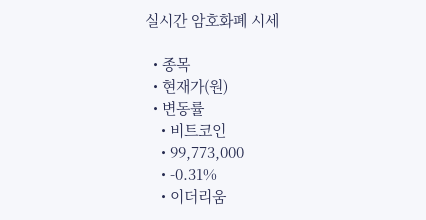실시간 암호화폐 시세

  • 종목
  • 현재가(원)
  • 변동률
    • 비트코인
    • 99,773,000
    • -0.31%
    • 이더리움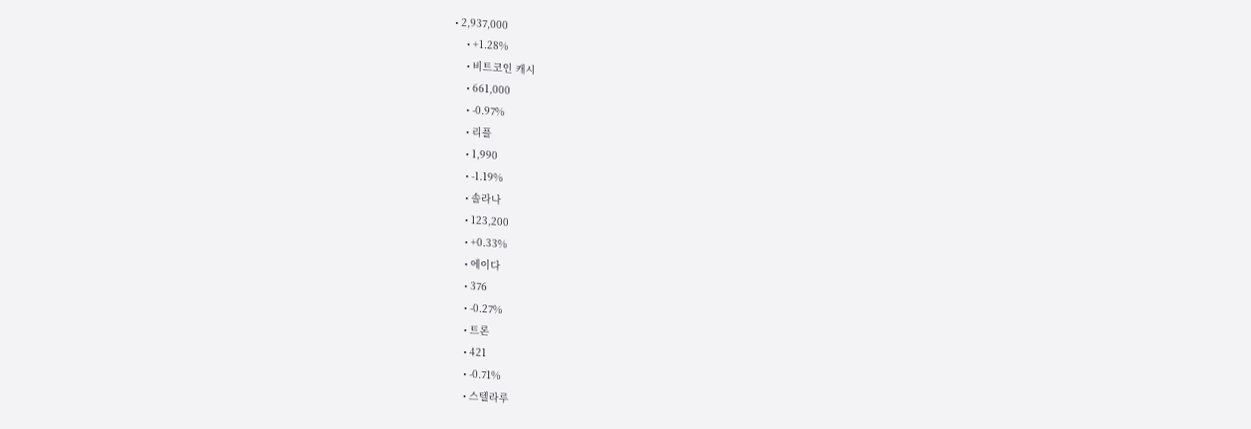• 2,937,000
    • +1.28%
    • 비트코인 캐시
    • 661,000
    • -0.97%
    • 리플
    • 1,990
    • -1.19%
    • 솔라나
    • 123,200
    • +0.33%
    • 에이다
    • 376
    • -0.27%
    • 트론
    • 421
    • -0.71%
    • 스텔라루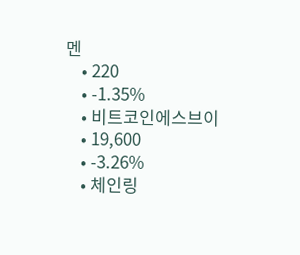멘
    • 220
    • -1.35%
    • 비트코인에스브이
    • 19,600
    • -3.26%
    • 체인링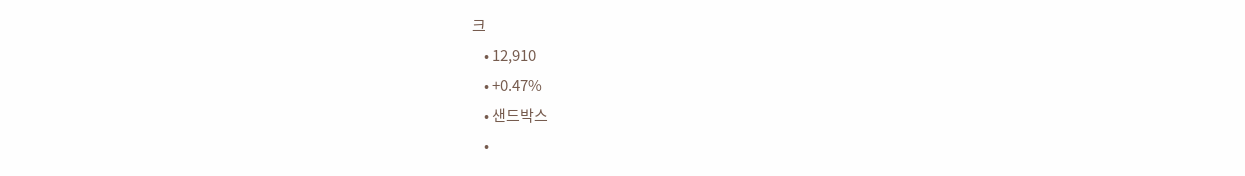크
    • 12,910
    • +0.47%
    • 샌드박스
    •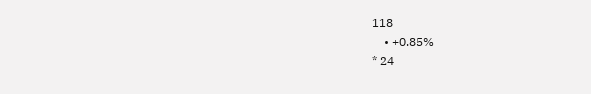118
    • +0.85%
* 24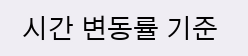시간 변동률 기준